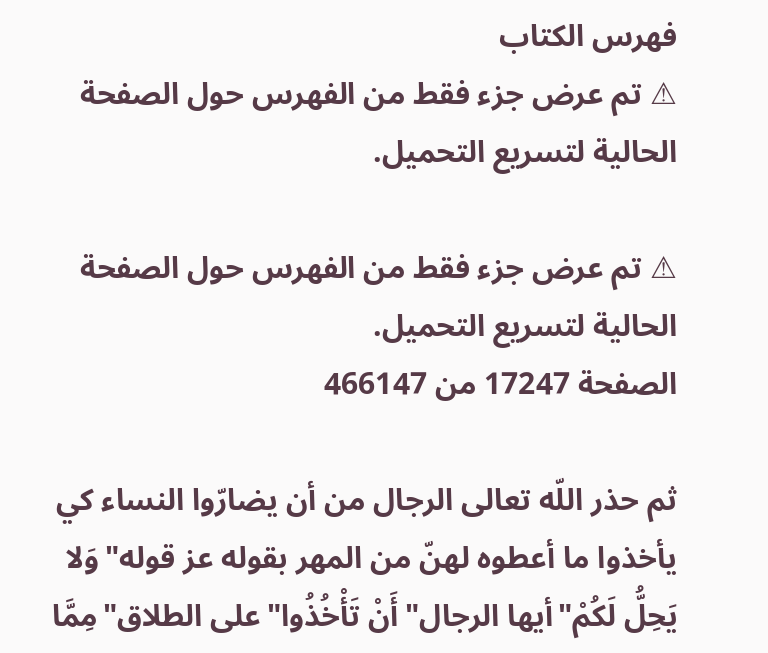فهرس الكتاب
⚠ تم عرض جزء فقط من الفهرس حول الصفحة الحالية لتسريع التحميل.

⚠ تم عرض جزء فقط من الفهرس حول الصفحة الحالية لتسريع التحميل.
الصفحة 17247 من 466147

ثم حذر اللّه تعالى الرجال من أن يضارّوا النساء كي يأخذوا ما أعطوه لهنّ من المهر بقوله عز قوله"وَلا يَحِلُّ لَكُمْ"أيها الرجال"أَنْ تَأْخُذُوا"على الطلاق"مِمَّا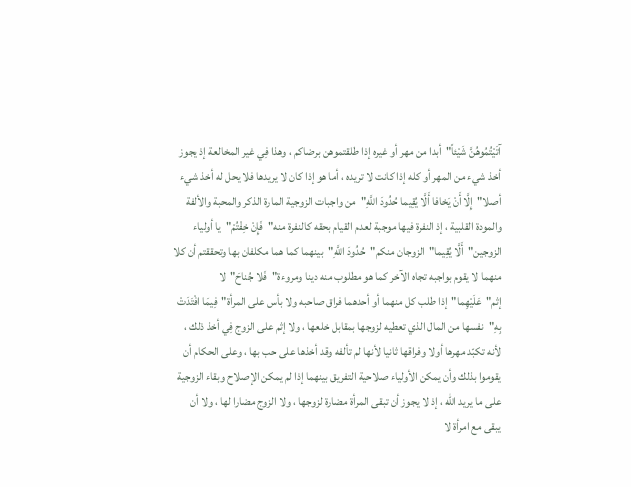آتَيْتُمُوهُنَّ شَيْئاً"أبدا من مهر أو غيره إذا طلقتموهن برضاكم ، وهذا فِي غير المخالعة إذ يجوز أخذ شيء من المهر أو كله إذا كانت لا تريده ، أما هو إذا كان لا يريدها فلا يحل له أخذ شيء أصلا"إِلَّا أَنْ يَخافا أَلَّا يُقِيما حُدُودَ اللَّهِ"من واجبات الزوجية المارة الذكر والمحبة والألفة والمودة القلبية ، إذ النفرة فيها موجبة لعدم القيام بحقه كالنفرة منه"فَإِنْ خِفْتُمْ"يا أولياء الزوجين"أَلَّا يُقِيما"الزوجان منكم"حُدُودَ اللَّهِ"بينهما كما هما مكلفان بها وتحققتم أن كلا منهما لا يقوم بواجبه تجاه الآخر كما هو مطلوب منه دينا ومروءة"فَلا جُناحَ"لا إثم"عَلَيْهِما"إذا طلب كل منهما أو أحدهما فراق صاحبه ولا بأس على المرأة"فِيمَا افْتَدَتْ بِهِ"نفسها من المال الذي تعطيه لزوجها بمقابل خلعها ، ولا إثم على الزوج فِي أخذ ذلك ، لأنه تكبّد مهرها أولا وفراقها ثانيا لأنها لم تألفه وقد أخذها على حب بها ، وعلى الحكام أن يقوموا بذلك وأن يمكن الأولياء صلاحية التفريق بينهما إذا لم يمكن الإصلاح وبقاء الزوجية على ما يريد اللّه ، إذ لا يجوز أن تبقى المرأة مضارة لزوجها ، ولا الزوج مضارا لها ، ولا أن يبقى مع امرأة لا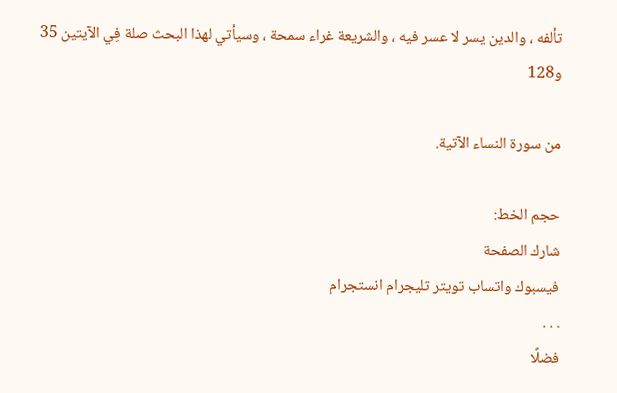تألفه ، والدين يسر لا عسر فيه ، والشريعة غراء سمحة ، وسيأتي لهذا البحث صلة فِي الآيتين 35 و128

من سورة النساء الآتية.

حجم الخط:
شارك الصفحة
فيسبوك واتساب تويتر تليجرام انستجرام
. . .
فضلًا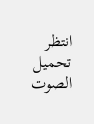انتظر تحميل الصوت